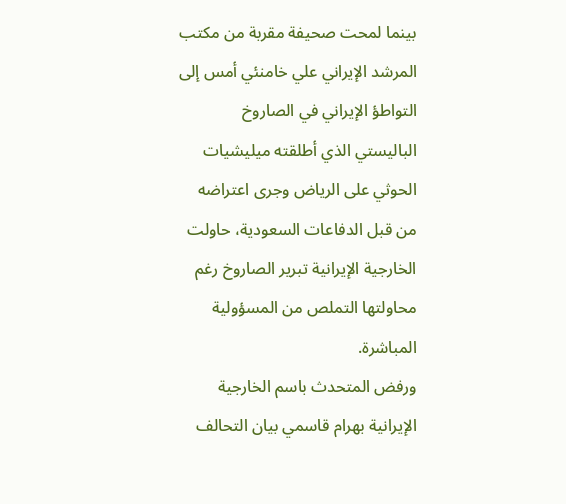بينما لمحت صحيفة مقربة من مكتب المرشد الإيراني علي خامنئي أمس إلى التواطؤ الإيراني في الصاروخ الباليستي الذي أطلقته ميليشيات الحوثي على الرياض وجرى اعتراضه من قبل الدفاعات السعودية، حاولت الخارجية الإيرانية تبرير الصاروخ رغم محاولتها التملص من المسؤولية المباشرة.
ورفض المتحدث باسم الخارجية الإيرانية بهرام قاسمي بيان التحالف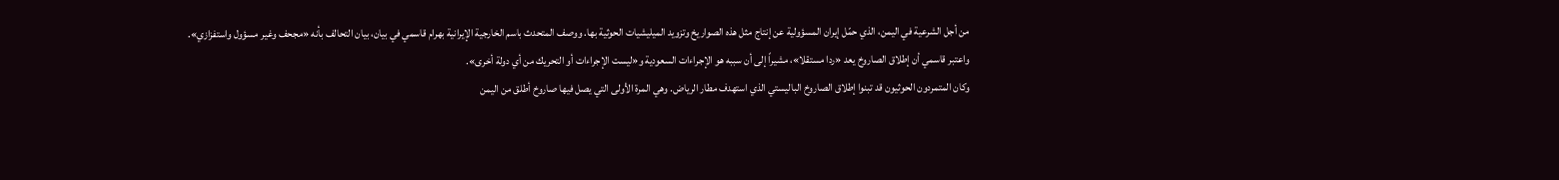من أجل الشرعية في اليمن، الذي حمّل إيران المسؤولية عن إنتاج مثل هذه الصواريخ وتزويد الميليشيات الحوثية بها. ووصف المتحدث باسم الخارجية الإيرانية بهرام قاسمي في بيان، بيان التحالف بأنه «مجحف وغير مسؤول واستفزازي». واعتبر قاسمي أن إطلاق الصاروخ يعد «ردا مستقلا»، مشيراً إلى أن سببه هو الإجراءات السعودية و«ليست الإجراءات أو التحريك من أي دولة أخرى».
وكان المتمردون الحوثيون قد تبنوا إطلاق الصاروخ الباليستي الذي استهدف مطار الرياض. وهي المرة الأولى التي يصل فيها صاروخ أطلق من اليمن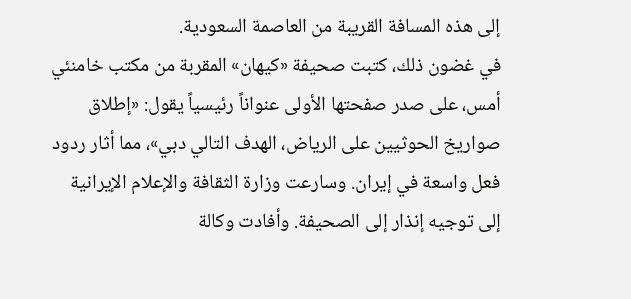إلى هذه المسافة القريبة من العاصمة السعودية.
في غضون ذلك، كتبت صحيفة «كيهان» المقربة من مكتب خامنئي أمس، على صدر صفحتها الأولى عنواناً رئيسياً يقول: «إطلاق صواريخ الحوثيين على الرياض، الهدف التالي دبي»، مما أثار ردود فعل واسعة في إيران. وسارعت وزارة الثقافة والإعلام الإيرانية إلى توجيه إنذار إلى الصحيفة. وأفادت وكالة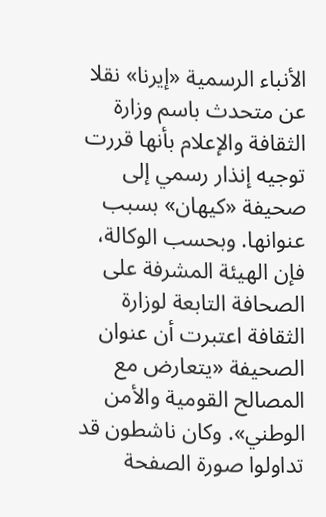الأنباء الرسمية «إيرنا» نقلا عن متحدث باسم وزارة الثقافة والإعلام بأنها قررت توجيه إنذار رسمي إلى صحيفة «كيهان» بسبب عنوانها. وبحسب الوكالة، فإن الهيئة المشرفة على الصحافة التابعة لوزارة الثقافة اعتبرت أن عنوان الصحيفة «يتعارض مع المصالح القومية والأمن الوطني». وكان ناشطون قد تداولوا صورة الصفحة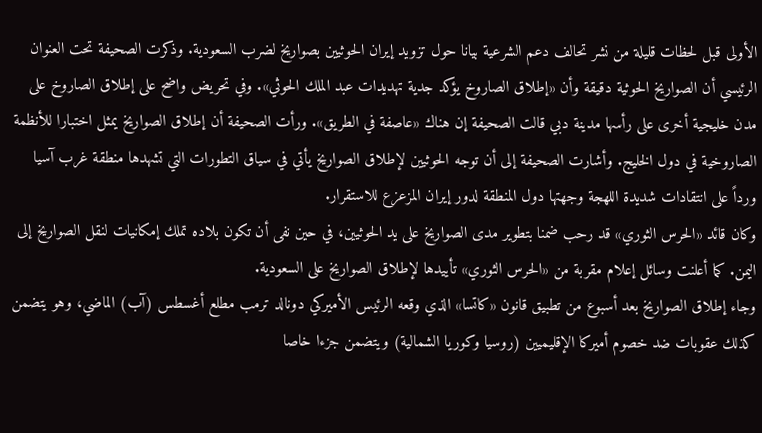الأولى قبل لحظات قليلة من نشر تحالف دعم الشرعية بيانا حول تزويد إيران الحوثيين بصواريخ لضرب السعودية. وذكرت الصحيفة تحت العنوان الرئيسي أن الصواريخ الحوثية دقيقة وأن «إطلاق الصاروخ يؤكد جدية تهديدات عبد الملك الحوثي». وفي تحريض واضح على إطلاق الصاروخ على مدن خليجية أخرى على رأسها مدينة دبي قالت الصحيفة إن هناك «عاصفة في الطريق». ورأت الصحيفة أن إطلاق الصواريخ يمثل اختبارا للأنظمة الصاروخية في دول الخليج. وأشارت الصحيفة إلى أن توجه الحوثيين لإطلاق الصواريخ يأتي في سياق التطورات التي تشهدها منطقة غرب آسيا ورداً على انتقادات شديدة اللهجة وجهتها دول المنطقة لدور إيران المزعزع للاستقرار.
وكان قائد «الحرس الثوري» قد رحب ضمنا بتطوير مدى الصواريخ على يد الحوثيين، في حين نفى أن تكون بلاده تملك إمكانيات لنقل الصواريخ إلى اليمن. كما أعلنت وسائل إعلام مقربة من «الحرس الثوري» تأييدها لإطلاق الصواريخ على السعودية.
وجاء إطلاق الصواريخ بعد أسبوع من تطبيق قانون «كاتسا» الذي وقعه الرئيس الأميركي دونالد ترمب مطلع أغسطس (آب) الماضي، وهو يتضمن كذلك عقوبات ضد خصوم أميركا الإقليميين (روسيا وكوريا الشمالية) ويتضمن جزءا خاصا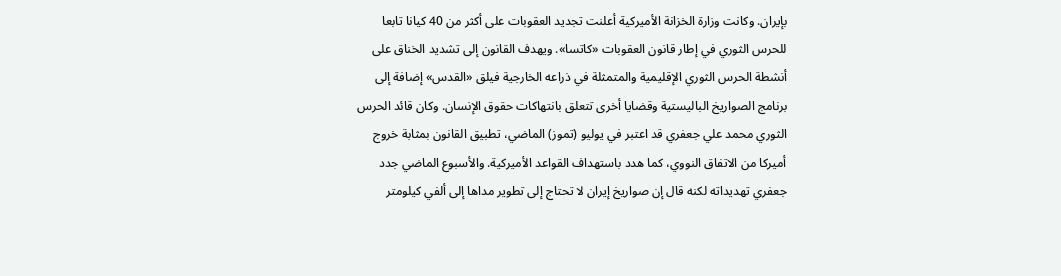بإيران. وكانت وزارة الخزانة الأميركية أعلنت تجديد العقوبات على أكثر من 40 كيانا تابعا للحرس الثوري في إطار قانون العقوبات «كاتسا». ويهدف القانون إلى تشديد الخناق على أنشطة الحرس الثوري الإقليمية والمتمثلة في ذراعه الخارجية فيلق «القدس» إضافة إلى برنامج الصواريخ الباليستية وقضايا أخرى تتعلق بانتهاكات حقوق الإنسان. وكان قائد الحرس الثوري محمد علي جعفري قد اعتبر في يوليو (تموز) الماضي، تطبيق القانون بمثابة خروج أميركا من الاتفاق النووي، كما هدد باستهداف القواعد الأميركية. والأسبوع الماضي جدد جعفري تهديداته لكنه قال إن صواريخ إيران لا تحتاج إلى تطوير مداها إلى ألفي كيلومتر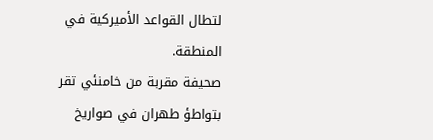لتطال القواعد الأميركية في المنطقة.
صحيفة مقربة من خامنئي تقر بتواطؤ طهران في صواريخ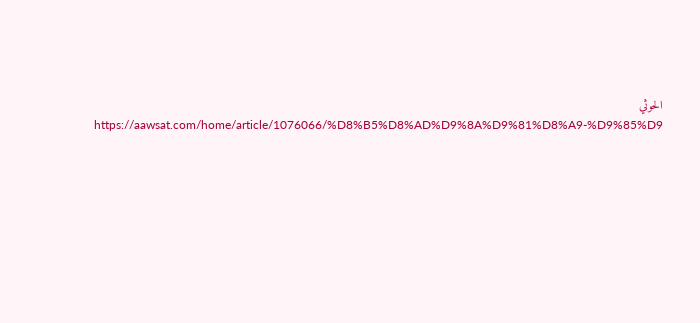الحوثي
https://aawsat.com/home/article/1076066/%D8%B5%D8%AD%D9%8A%D9%81%D8%A9-%D9%85%D9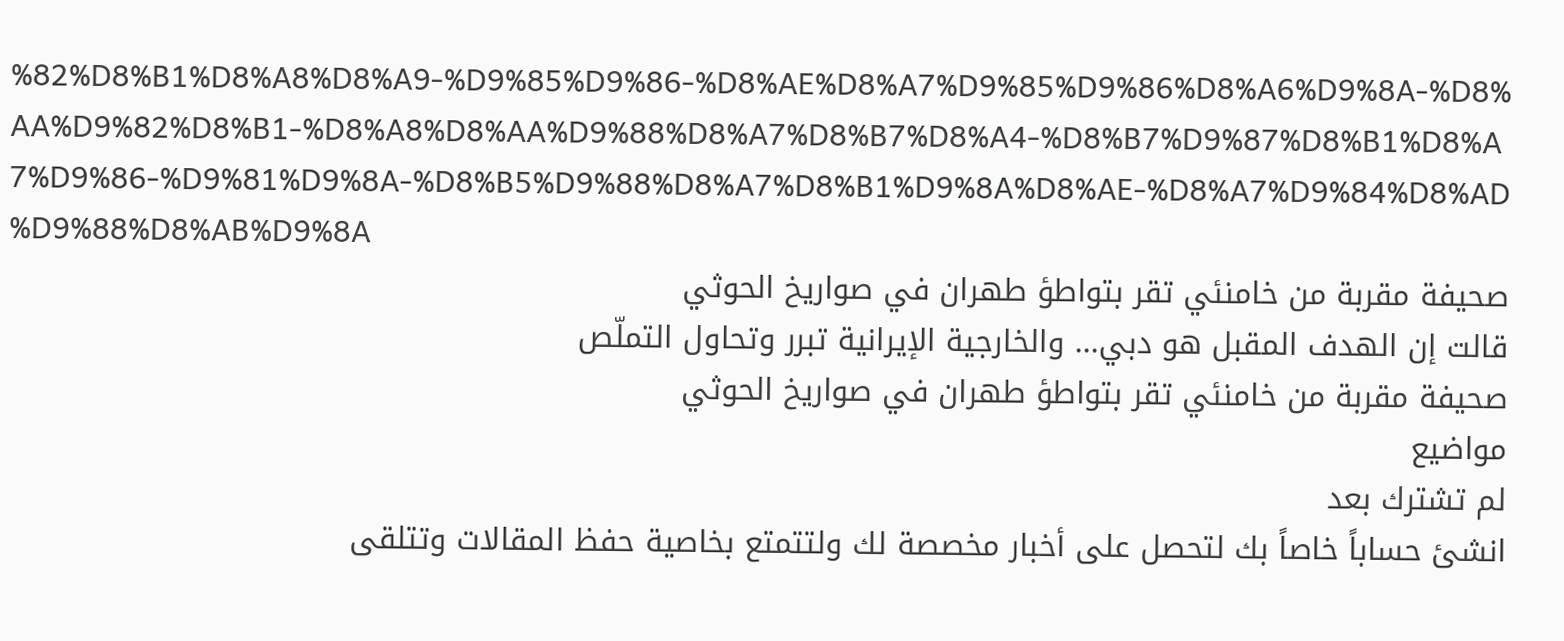%82%D8%B1%D8%A8%D8%A9-%D9%85%D9%86-%D8%AE%D8%A7%D9%85%D9%86%D8%A6%D9%8A-%D8%AA%D9%82%D8%B1-%D8%A8%D8%AA%D9%88%D8%A7%D8%B7%D8%A4-%D8%B7%D9%87%D8%B1%D8%A7%D9%86-%D9%81%D9%8A-%D8%B5%D9%88%D8%A7%D8%B1%D9%8A%D8%AE-%D8%A7%D9%84%D8%AD%D9%88%D8%AB%D9%8A
صحيفة مقربة من خامنئي تقر بتواطؤ طهران في صواريخ الحوثي
قالت إن الهدف المقبل هو دبي... والخارجية الإيرانية تبرر وتحاول التملّص
صحيفة مقربة من خامنئي تقر بتواطؤ طهران في صواريخ الحوثي
مواضيع
لم تشترك بعد
انشئ حساباً خاصاً بك لتحصل على أخبار مخصصة لك ولتتمتع بخاصية حفظ المقالات وتتلقى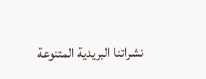نشراتنا البريدية المتنوعة